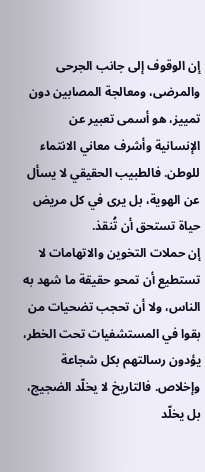إن الوقوف إلى جانب الجرحى والمرضى، ومعالجة المصابين دون تمييز، هو أسمى تعبير عن الإنسانية وأشرف معاني الانتماء للوطن. فالطبيب الحقيقي لا يسأل عن الهوية، بل يرى في كل مريض حياة تستحق أن تُنقذ.
إن حملات التخوين والاتهامات لا تستطيع أن تمحو حقيقة ما شهد به الناس، ولا أن تحجب تضحيات من بقوا في المستشفيات تحت الخطر، يؤدون رسالتهم بكل شجاعة وإخلاص. فالتاريخ لا يخلّد الضجيج، بل يخلّد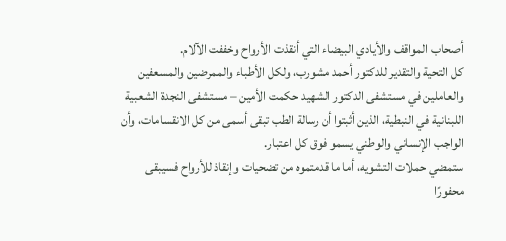أصحاب المواقف والأيادي البيضاء التي أنقذت الأرواح وخففت الآلام.
كل التحية والتقدير للدكتور أحمد مشورب، ولكل الأطباء والممرضين والمسعفين والعاملين في مستشفى الدكتور الشهيد حكمت الأمين – مستشفى النجدة الشعبية اللبنانية في النبطية، الذين أثبتوا أن رسالة الطب تبقى أسمى من كل الانقسامات، وأن الواجب الإنساني والوطني يسمو فوق كل اعتبار.
ستمضي حملات التشويه، أما ما قدمتموه من تضحيات وإنقاذ للأرواح فسيبقى محفورًا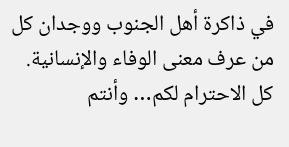في ذاكرة أهل الجنوب ووجدان كل من عرف معنى الوفاء والإنسانية.
كل الاحترام لكم… وأنتم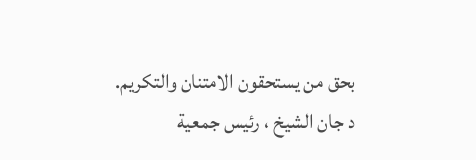بحق من يستحقون الامتنان والتكريم.
د جان الشيخ ، رئيس جمعية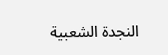النجدة الشعبية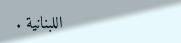اللبنانية .